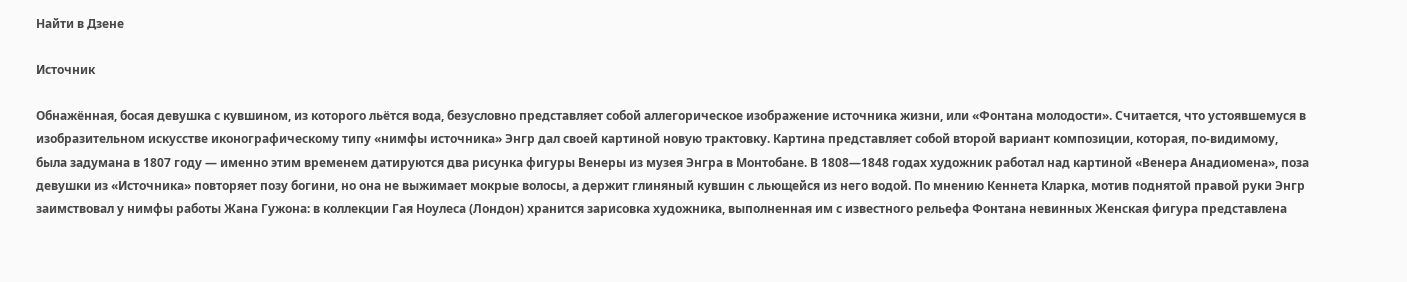Найти в Дзене

Источник

Обнажённая, босая девушка с кувшином, из которого льётся вода, безусловно представляет собой аллегорическое изображение источника жизни, или «Фонтана молодости». Считается, что устоявшемуся в изобразительном искусстве иконографическому типу «нимфы источника» Энгр дал своей картиной новую трактовку. Картина представляет собой второй вариант композиции, которая, по-видимому, была задумана в 1807 году — именно этим временем датируются два рисунка фигуры Венеры из музея Энгра в Монтобане. В 1808—1848 годах художник работал над картиной «Венера Анадиомена», поза девушки из «Источника» повторяет позу богини, но она не выжимает мокрые волосы, а держит глиняный кувшин с льющейся из него водой. По мнению Кеннета Кларка, мотив поднятой правой руки Энгр заимствовал у нимфы работы Жана Гужона: в коллекции Гая Ноулеса (Лондон) хранится зарисовка художника, выполненная им с известного рельефа Фонтана невинных Женская фигура представлена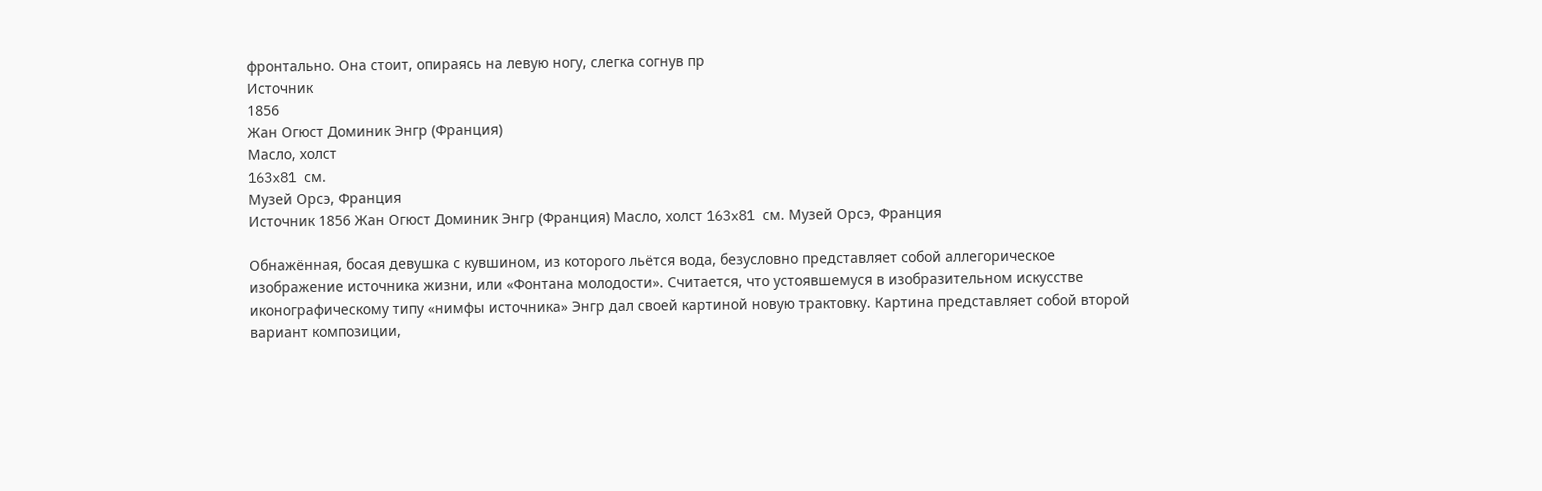фронтально. Она стоит, опираясь на левую ногу, слегка согнув пр
Источник
1856
Жан Огюст Доминик Энгр (Франция)
Масло, холст
163x81 см.
Музей Орсэ, Франция
Источник 1856 Жан Огюст Доминик Энгр (Франция) Масло, холст 163x81 см. Музей Орсэ, Франция

Обнажённая, босая девушка с кувшином, из которого льётся вода, безусловно представляет собой аллегорическое изображение источника жизни, или «Фонтана молодости». Считается, что устоявшемуся в изобразительном искусстве иконографическому типу «нимфы источника» Энгр дал своей картиной новую трактовку. Картина представляет собой второй вариант композиции,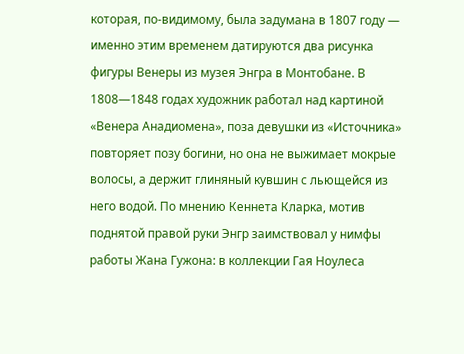которая, по-видимому, была задумана в 1807 году — именно этим временем датируются два рисунка фигуры Венеры из музея Энгра в Монтобане. В 1808—1848 годах художник работал над картиной «Венера Анадиомена», поза девушки из «Источника» повторяет позу богини, но она не выжимает мокрые волосы, а держит глиняный кувшин с льющейся из него водой. По мнению Кеннета Кларка, мотив поднятой правой руки Энгр заимствовал у нимфы работы Жана Гужона: в коллекции Гая Ноулеса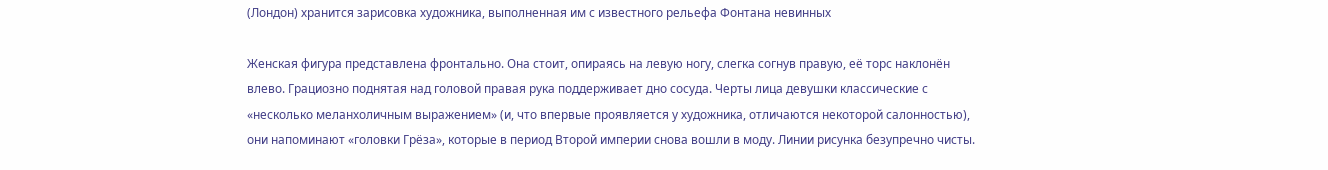(Лондон) хранится зарисовка художника, выполненная им с известного рельефа Фонтана невинных

Женская фигура представлена фронтально. Она стоит, опираясь на левую ногу, слегка согнув правую, её торс наклонён влево. Грациозно поднятая над головой правая рука поддерживает дно сосуда. Черты лица девушки классические с «несколько меланхоличным выражением» (и, что впервые проявляется у художника, отличаются некоторой салонностью), они напоминают «головки Грёза», которые в период Второй империи снова вошли в моду. Линии рисунка безупречно чисты.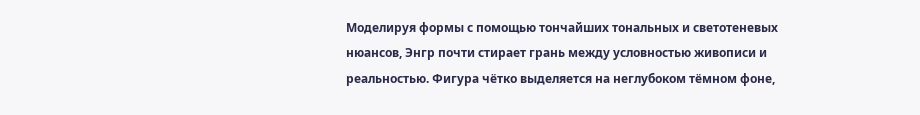Моделируя формы с помощью тончайших тональных и светотеневых нюансов, Энгр почти стирает грань между условностью живописи и реальностью. Фигура чётко выделяется на неглубоком тёмном фоне,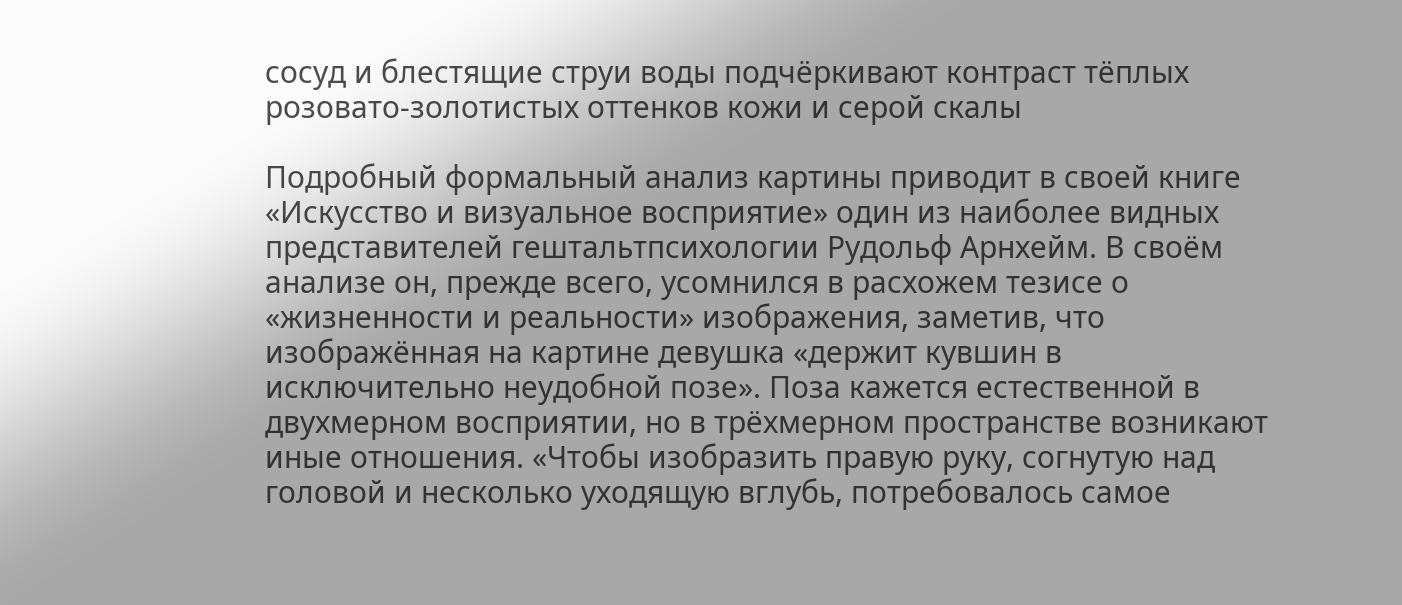сосуд и блестящие струи воды подчёркивают контраст тёплых розовато-золотистых оттенков кожи и серой скалы

Подробный формальный анализ картины приводит в своей книге «Искусство и визуальное восприятие» один из наиболее видных представителей гештальтпсихологии Рудольф Арнхейм. В своём анализе он, прежде всего, усомнился в расхожем тезисе о «жизненности и реальности» изображения, заметив, что изображённая на картине девушка «держит кувшин в исключительно неудобной позе». Поза кажется естественной в двухмерном восприятии, но в трёхмерном пространстве возникают иные отношения. «Чтобы изобразить правую руку, согнутую над головой и несколько уходящую вглубь, потребовалось самое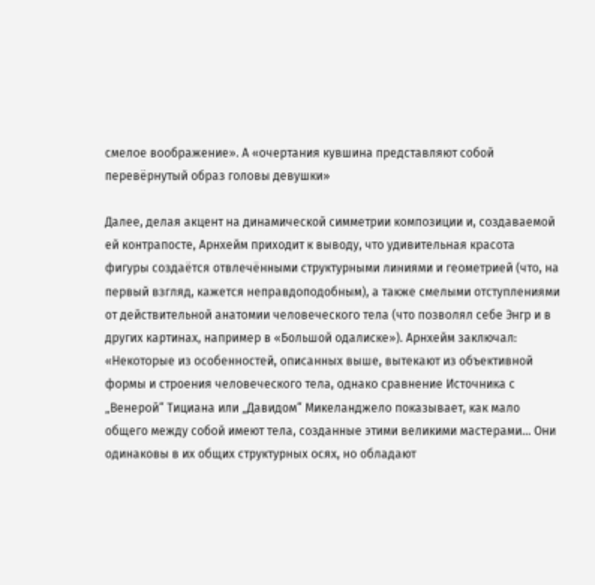смелое воображение». А «очертания кувшина представляют собой перевёрнутый образ головы девушки»

Далее, делая акцент на динамической симметрии композиции и, создаваемой ей контрапосте, Арнхейм приходит к выводу, что удивительная красота фигуры создаётся отвлечёнными структурными линиями и геометрией (что, на первый взгляд, кажется неправдоподобным), а также смелыми отступлениями от действительной анатомии человеческого тела (что позволял себе Энгр и в других картинах, например в «Большой одалиске»). Арнхейм заключал: «Некоторые из особенностей, описанных выше, вытекают из объективной формы и строения человеческого тела, однако сравнение Источника с „Венерой“ Тициана или „Давидом“ Микеланджело показывает, как мало общего между собой имеют тела, созданные этими великими мастерами… Они одинаковы в их общих структурных осях, но обладают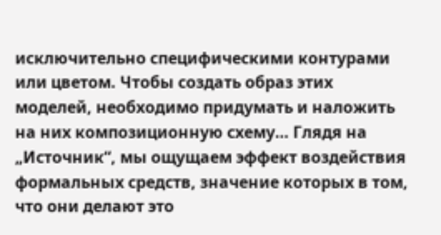исключительно специфическими контурами или цветом. Чтобы создать образ этих моделей, необходимо придумать и наложить на них композиционную схему… Глядя на „Источник“, мы ощущаем эффект воздействия формальных средств, значение которых в том, что они делают это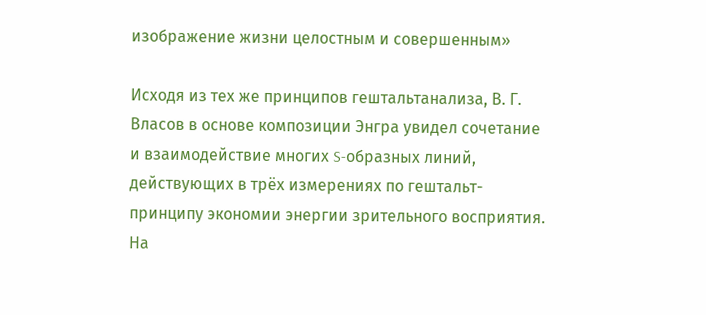изображение жизни целостным и совершенным»

Исходя из тех же принципов гештальтанализа, В. Г. Власов в основе композиции Энгра увидел сочетание и взаимодействие многих S-образных линий, действующих в трёх измерениях по гештальт-принципу экономии энергии зрительного восприятия. На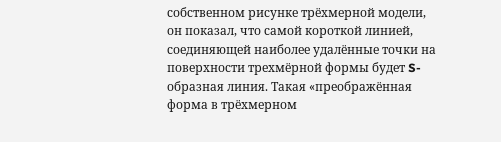собственном рисунке трёхмерной модели, он показал, что самой короткой линией, соединяющей наиболее удалённые точки на поверхности трехмёрной формы будет S-образная линия. Такая «преображённая форма в трёхмерном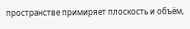пространстве примиряет плоскость и объём,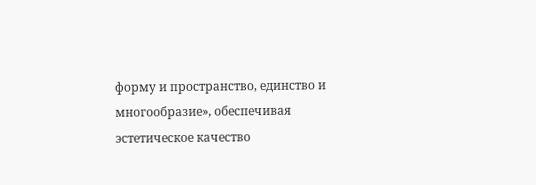форму и пространство, единство и многообразие», обеспечивая эстетическое качество